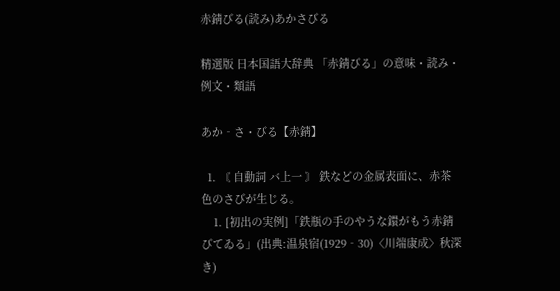赤錆びる(読み)あかさびる

精選版 日本国語大辞典 「赤錆びる」の意味・読み・例文・類語

あか‐さ・びる【赤錆】

  1. 〘 自動詞 バ上一 〙 鉄などの金属表面に、赤茶色のさびが生じる。
    1. [初出の実例]「鉄瓶の手のやうな鐶がもう赤錆びてゐる」(出典:温泉宿(1929‐30)〈川端康成〉秋深き)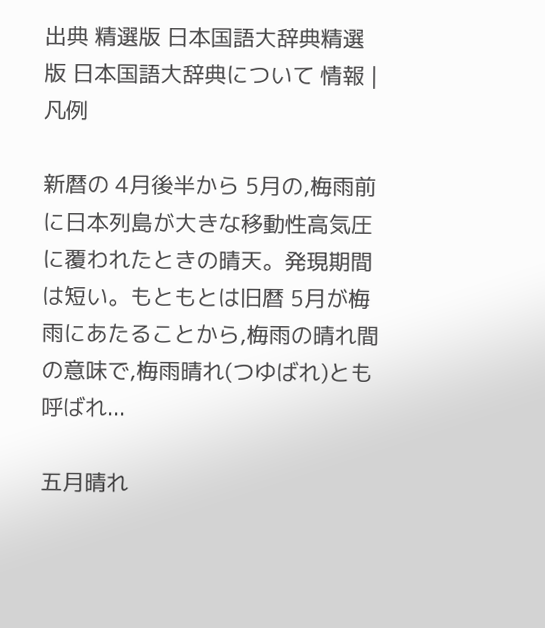出典 精選版 日本国語大辞典精選版 日本国語大辞典について 情報 | 凡例

新暦の 4月後半から 5月の,梅雨前に日本列島が大きな移動性高気圧に覆われたときの晴天。発現期間は短い。もともとは旧暦 5月が梅雨にあたることから,梅雨の晴れ間の意味で,梅雨晴れ(つゆばれ)とも呼ばれ...

五月晴れ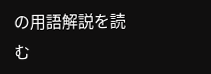の用語解説を読む